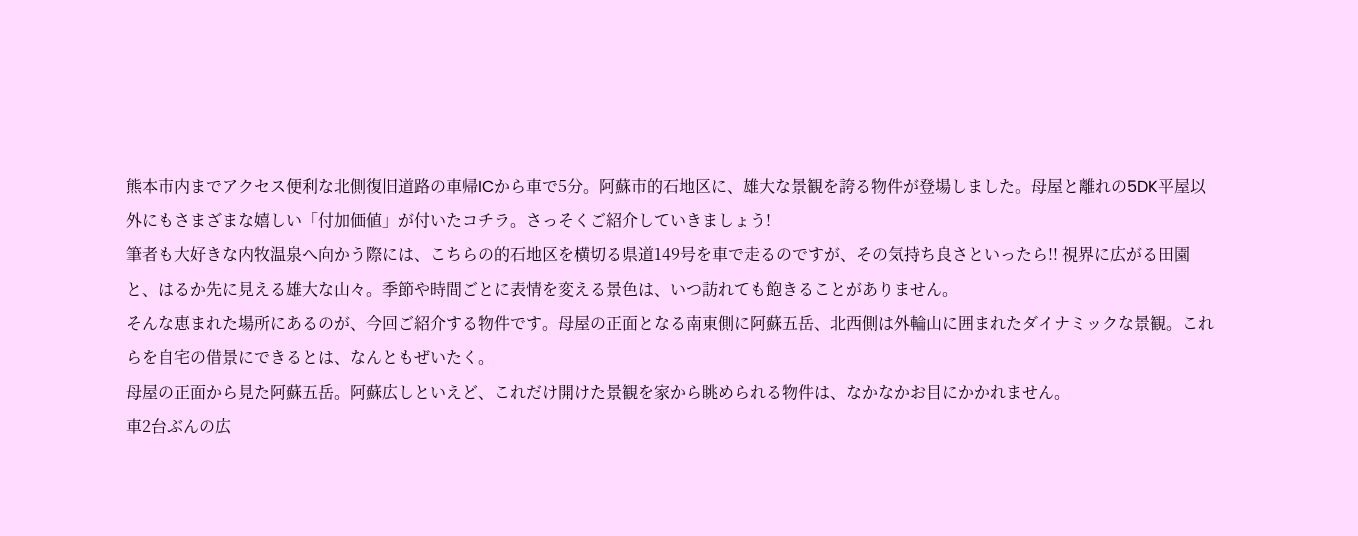熊本市内までアクセス便利な北側復旧道路の車帰ICから車で5分。阿蘇市的石地区に、雄大な景観を誇る物件が登場しました。母屋と離れの5DK平屋以外にもさまざまな嬉しい「付加価値」が付いたコチラ。さっそくご紹介していきましょう!
筆者も大好きな内牧温泉へ向かう際には、こちらの的石地区を横切る県道149号を車で走るのですが、その気持ち良さといったら!! 視界に広がる田園と、はるか先に見える雄大な山々。季節や時間ごとに表情を変える景色は、いつ訪れても飽きることがありません。
そんな恵まれた場所にあるのが、今回ご紹介する物件です。母屋の正面となる南東側に阿蘇五岳、北西側は外輪山に囲まれたダイナミックな景観。これらを自宅の借景にできるとは、なんともぜいたく。
母屋の正面から見た阿蘇五岳。阿蘇広しといえど、これだけ開けた景観を家から眺められる物件は、なかなかお目にかかれません。
車2台ぶんの広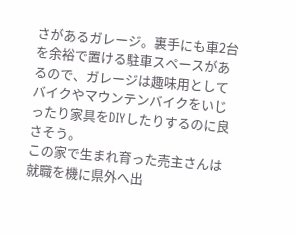さがあるガレージ。裏手にも車2台を余裕で置ける駐車スペースがあるので、ガレージは趣味用としてバイクやマウンテンバイクをいじったり家具をDIYしたりするのに良さそう。
この家で生まれ育った売主さんは就職を機に県外へ出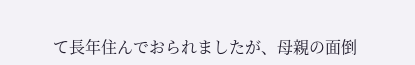て長年住んでおられましたが、母親の面倒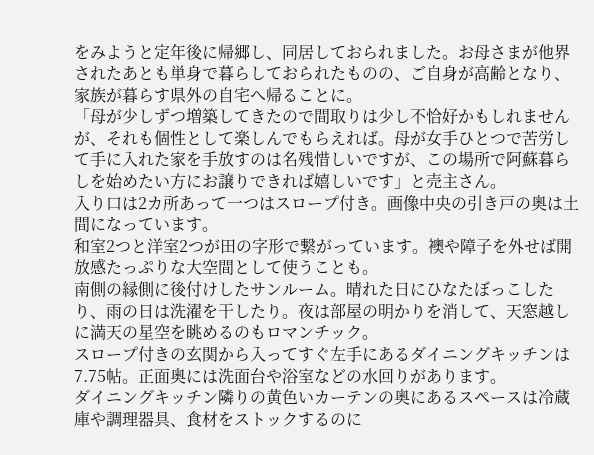をみようと定年後に帰郷し、同居しておられました。お母さまが他界されたあとも単身で暮らしておられたものの、ご自身が高齢となり、家族が暮らす県外の自宅へ帰ることに。
「母が少しずつ増築してきたので間取りは少し不恰好かもしれませんが、それも個性として楽しんでもらえれば。母が女手ひとつで苦労して手に入れた家を手放すのは名残惜しいですが、この場所で阿蘇暮らしを始めたい方にお譲りできれば嬉しいです」と売主さん。
入り口は2カ所あって一つはスロープ付き。画像中央の引き戸の奥は土間になっています。
和室2つと洋室2つが田の字形で繋がっています。襖や障子を外せば開放感たっぷりな大空間として使うことも。
南側の縁側に後付けしたサンルーム。晴れた日にひなたぼっこしたり、雨の日は洗濯を干したり。夜は部屋の明かりを消して、天窓越しに満天の星空を眺めるのもロマンチック。
スロープ付きの玄関から入ってすぐ左手にあるダイニングキッチンは7.75帖。正面奥には洗面台や浴室などの水回りがあります。
ダイニングキッチン隣りの黄色いカーテンの奥にあるスペースは冷蔵庫や調理器具、食材をストックするのに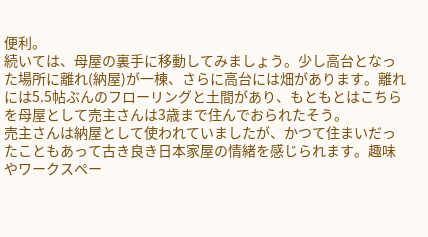便利。
続いては、母屋の裏手に移動してみましょう。少し高台となった場所に離れ(納屋)が一棟、さらに高台には畑があります。離れには5.5帖ぶんのフローリングと土間があり、もともとはこちらを母屋として売主さんは3歳まで住んでおられたそう。
売主さんは納屋として使われていましたが、かつて住まいだったこともあって古き良き日本家屋の情緒を感じられます。趣味やワークスペー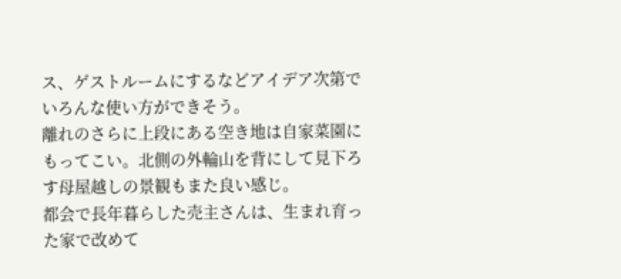ス、ゲストルームにするなどアイデア次第でいろんな使い方ができそう。
離れのさらに上段にある空き地は自家菜園にもってこい。北側の外輪山を背にして見下ろす母屋越しの景観もまた良い感じ。
都会で長年暮らした売主さんは、生まれ育った家で改めて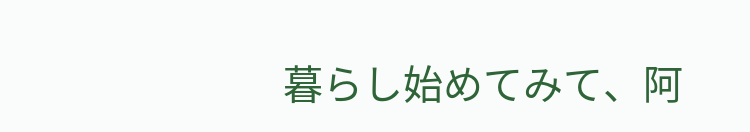暮らし始めてみて、阿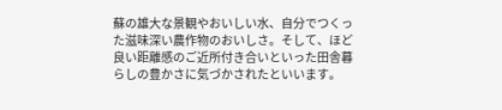蘇の雄大な景観やおいしい水、自分でつくった滋味深い農作物のおいしさ。そして、ほど良い距離感のご近所付き合いといった田舎暮らしの豊かさに気づかされたといいます。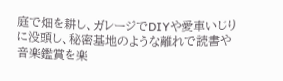庭で畑を耕し、ガレージでDIYや愛車いじりに没頭し、秘密基地のような離れで読書や音楽鑑賞を楽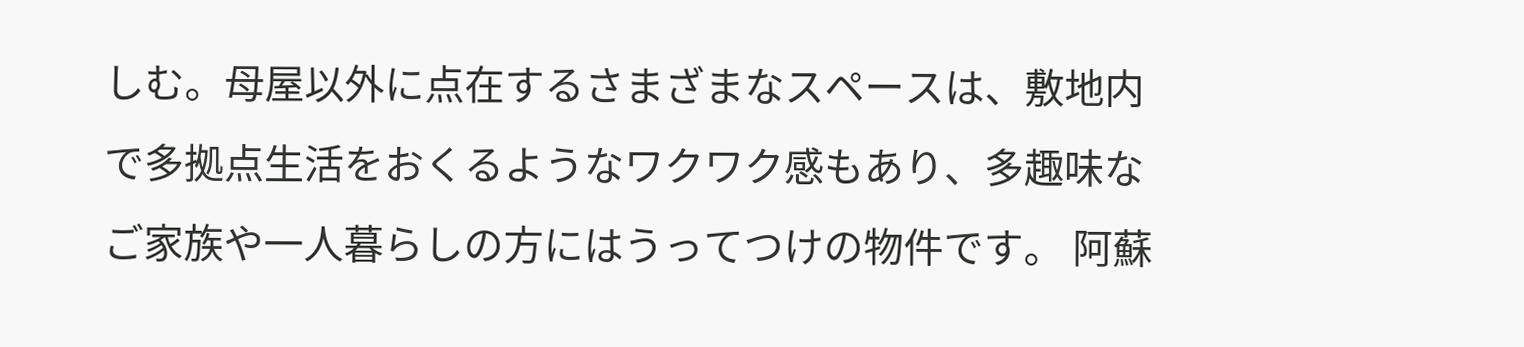しむ。母屋以外に点在するさまざまなスペースは、敷地内で多拠点生活をおくるようなワクワク感もあり、多趣味なご家族や一人暮らしの方にはうってつけの物件です。 阿蘇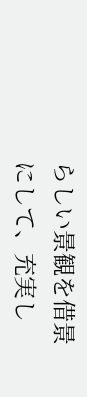らしい景観を借景にして、充実し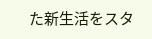た新生活をスタ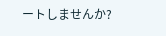ートしませんか?